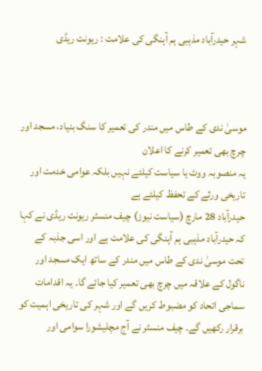شہر حیدرآباد مذہبی ہم آہنگی کی علامت : ریونت ریڈی



موسیٰ ندی کے طاس میں مندر کی تعمیر کا سنگ بنیاد، مسجد اور چرچ بھی تعمیر کرنے کا اعلان
یہ منصوبہ ووٹ یا سیاست کیلئے نہیں بلکہ عوامی خدمت اور تاریخی ورثے کے تحفظ کیلئے ہے
حیدرآباد 28 مارچ (سیاست نیوز) چیف منسٹر ریونت ریڈی نے کہا کہ حیدرآباد مذہبی ہم آہنگی کی علامت ہے اور اسی جذبہ کے تحت موسیٰ ندی کے طاس میں مندر کے ساتھ ایک مسجد اور ناگول کے علاقہ میں چرچ بھی تعمیر کیا جائے گا۔ یہ اقدامات سماجی اتحاد کو مضبوط کریں گے اور شہر کی تاریخی اہمیت کو برقرار رکھیں گے۔ چیف منسٹر نے آج مچلیشورا سوامی اور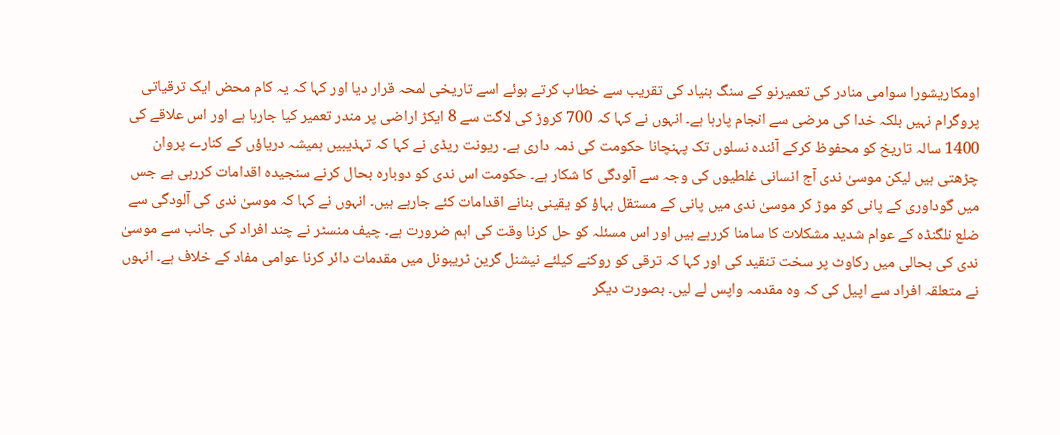اومکاریشورا سوامی منادر کی تعمیرنو کے سنگ بنیاد کی تقریب سے خطاب کرتے ہوئے اسے تاریخی لمحہ قرار دیا اور کہا کہ یہ کام محض ایک ترقیاتی پروگرام نہیں بلکہ خدا کی مرضی سے انجام پارہا ہے۔ انہوں نے کہا کہ 700 کروڑ کی لاگت سے 8 ایکڑ اراضی پر مندر تعمیر کیا جارہا ہے اور اس علاقے کی 1400 سالہ تاریخ کو محفوظ کرکے آئندہ نسلوں تک پہنچانا حکومت کی ذمہ داری ہے۔ ریونت ریڈی نے کہا کہ تہذیبیں ہمیشہ دریاؤں کے کنارے پروان چڑھتی ہیں لیکن موسیٰ ندی آج انسانی غلطیوں کی وجہ سے آلودگی کا شکار ہے۔ حکومت اس ندی کو دوبارہ بحال کرنے سنجیدہ اقدامات کررہی ہے جس میں گوداوری کے پانی کو موڑ کر موسیٰ ندی میں پانی کے مستقل بہاؤ کو یقینی بنانے اقدامات کئے جارہے ہیں۔ انہوں نے کہا کہ موسیٰ ندی کی آلودگی سے ضلع نلگنڈہ کے عوام شدید مشکلات کا سامنا کررہے ہیں اور اس مسئلہ کو حل کرنا وقت کی اہم ضرورت ہے۔ چیف منسٹر نے چند افراد کی جانب سے موسیٰ ندی کی بحالی میں رکاوٹ پر سخت تنقید کی اور کہا کہ ترقی کو روکنے کیلئے نیشنل گرین ٹریبونل میں مقدمات دائر کرنا عوامی مفاد کے خلاف ہے۔ انہوں نے متعلقہ افراد سے اپیل کی کہ وہ مقدمہ واپس لے لیں۔ بصورت دیگر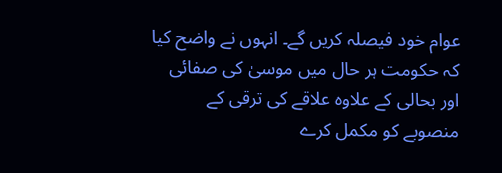عوام خود فیصلہ کریں گے۔ انہوں نے واضح کیا کہ حکومت ہر حال میں موسیٰ کی صفائی اور بحالی کے علاوہ علاقے کی ترقی کے منصوبے کو مکمل کرے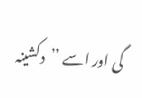گی اور اسے ’’دکشینہ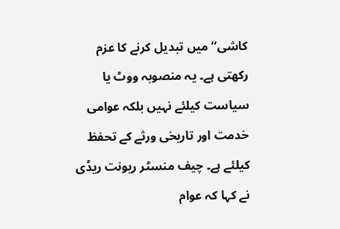کاشی‘‘ میں تبدیل کرنے کا عزم رکھتی ہے۔ یہ منصوبہ ووٹ یا سیاست کیلئے نہیں بلکہ عوامی خدمت اور تاریخی ورثے کے تحفظ کیلئے ہے۔ چیف منسٹر ریونت ریڈی نے کہا کہ عوام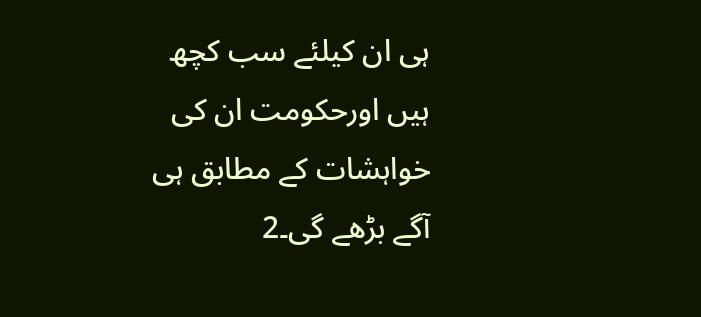ہی ان کیلئے سب کچھ ہیں اورحکومت ان کی خواہشات کے مطابق ہی آگے بڑھے گی۔2